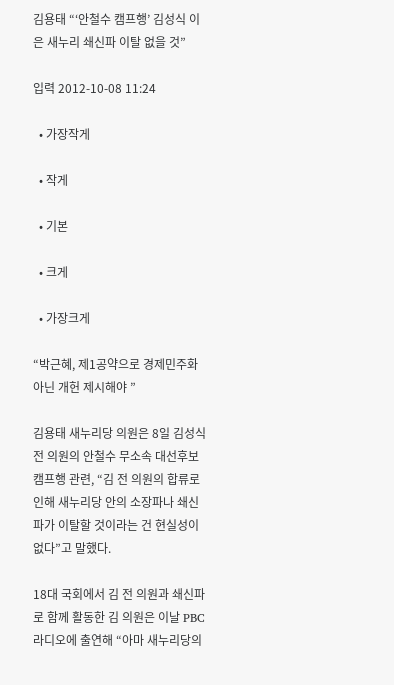김용태 “‘안철수 캠프행’ 김성식 이은 새누리 쇄신파 이탈 없을 것”

입력 2012-10-08 11:24

  • 가장작게

  • 작게

  • 기본

  • 크게

  • 가장크게

“박근혜, 제1공약으로 경제민주화 아닌 개헌 제시해야 ”

김용태 새누리당 의원은 8일 김성식 전 의원의 안철수 무소속 대선후보 캠프행 관련, “김 전 의원의 합류로 인해 새누리당 안의 소장파나 쇄신파가 이탈할 것이라는 건 현실성이 없다”고 말했다.

18대 국회에서 김 전 의원과 쇄신파로 함께 활동한 김 의원은 이날 PBC라디오에 출연해 “아마 새누리당의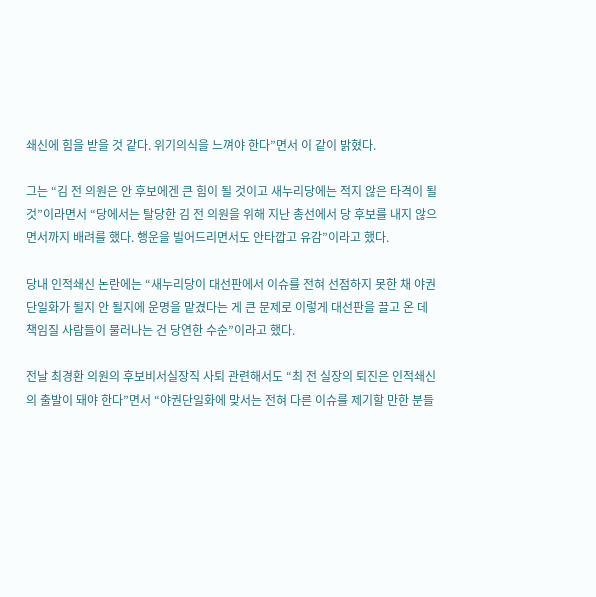쇄신에 힘을 받을 것 같다. 위기의식을 느껴야 한다”면서 이 같이 밝혔다.

그는 “김 전 의원은 안 후보에겐 큰 힘이 될 것이고 새누리당에는 적지 않은 타격이 될 것”이라면서 “당에서는 탈당한 김 전 의원을 위해 지난 총선에서 당 후보를 내지 않으면서까지 배려를 했다. 행운을 빌어드리면서도 안타깝고 유감”이라고 했다.

당내 인적쇄신 논란에는 “새누리당이 대선판에서 이슈를 전혀 선점하지 못한 채 야권단일화가 될지 안 될지에 운명을 맡겼다는 게 큰 문제로 이렇게 대선판을 끌고 온 데 책임질 사람들이 물러나는 건 당연한 수순”이라고 했다.

전날 최경환 의원의 후보비서실장직 사퇴 관련해서도 “최 전 실장의 퇴진은 인적쇄신의 출발이 돼야 한다”면서 “야권단일화에 맞서는 전혀 다른 이슈를 제기할 만한 분들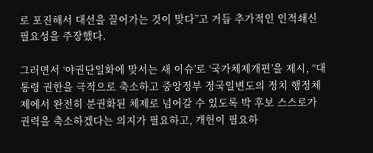로 포진해서 대선을 끌어가는 것이 맞다”고 거듭 추가적인 인적쇄신 필요성을 주장했다.

그러면서 ‘야권단일화에 맞서는 새 이슈’로 ‘국가체제개편’을 제시, “대통령 권한을 극적으로 축소하고 중앙정부 정국일변도의 정치 행정체제에서 완전히 분권화된 체제로 넘어갈 수 있도록 박 후보 스스로가 권력을 축소하겠다는 의지가 필요하고, 개헌이 필요하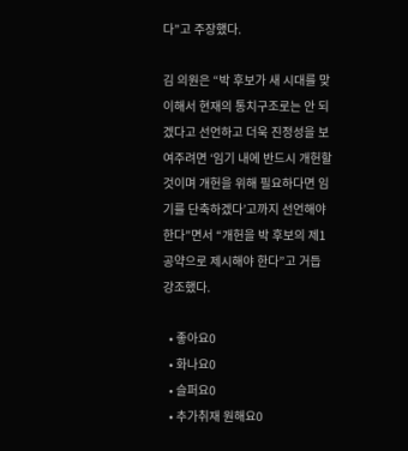다”고 주장했다.

김 의원은 “박 후보가 새 시대를 맞이해서 현재의 통치구조로는 안 되겠다고 선언하고 더욱 진정성을 보여주려면 ‘임기 내에 반드시 개헌할 것이며 개헌을 위해 필요하다면 임기를 단축하겠다’고까지 선언해야 한다”면서 “개헌을 박 후보의 제1공약으로 제시해야 한다”고 거듭 강조했다.

  • 좋아요0
  • 화나요0
  • 슬퍼요0
  • 추가취재 원해요0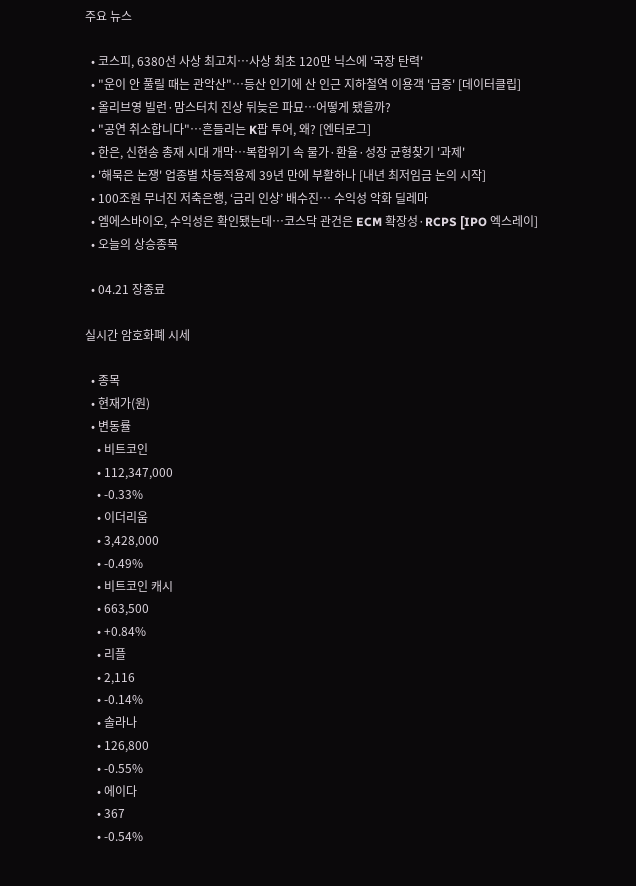주요 뉴스

  • 코스피, 6380선 사상 최고치…사상 최초 120만 닉스에 '국장 탄력'
  • "운이 안 풀릴 때는 관악산"…등산 인기에 산 인근 지하철역 이용객 '급증' [데이터클립]
  • 올리브영 빌런·맘스터치 진상 뒤늦은 파묘…어떻게 됐을까?
  • "공연 취소합니다"⋯흔들리는 K팝 투어, 왜? [엔터로그]
  • 한은, 신현송 총재 시대 개막⋯복합위기 속 물가·환율·성장 균형찾기 '과제'
  • '해묵은 논쟁' 업종별 차등적용제 39년 만에 부활하나 [내년 최저임금 논의 시작]
  • 100조원 무너진 저축은행, ‘금리 인상’ 배수진… 수익성 악화 딜레마
  • 엠에스바이오, 수익성은 확인됐는데…코스닥 관건은 ECM 확장성·RCPS [IPO 엑스레이]
  • 오늘의 상승종목

  • 04.21 장종료

실시간 암호화폐 시세

  • 종목
  • 현재가(원)
  • 변동률
    • 비트코인
    • 112,347,000
    • -0.33%
    • 이더리움
    • 3,428,000
    • -0.49%
    • 비트코인 캐시
    • 663,500
    • +0.84%
    • 리플
    • 2,116
    • -0.14%
    • 솔라나
    • 126,800
    • -0.55%
    • 에이다
    • 367
    • -0.54%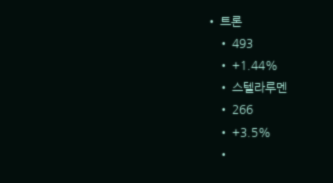• 트론
    • 493
    • +1.44%
    • 스텔라루멘
    • 266
    • +3.5%
    •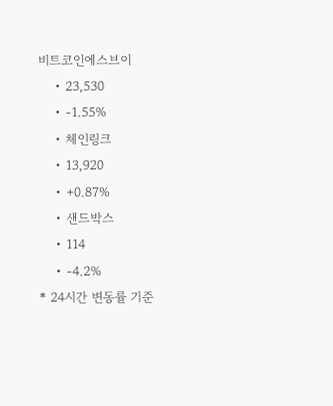비트코인에스브이
    • 23,530
    • -1.55%
    • 체인링크
    • 13,920
    • +0.87%
    • 샌드박스
    • 114
    • -4.2%
* 24시간 변동률 기준